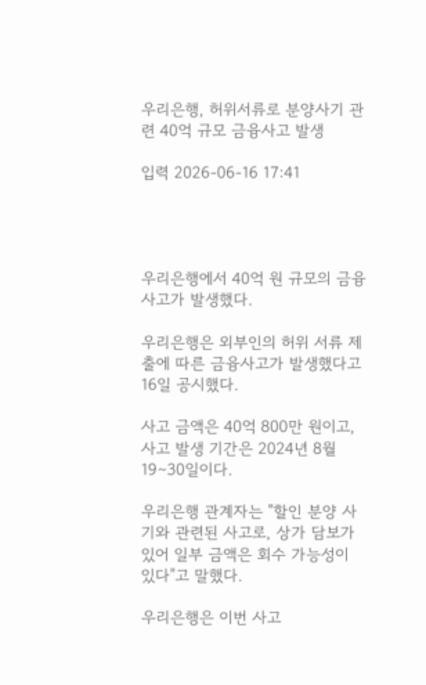우리은행, 허위서류로 분양사기 관련 40억 규모 금융사고 발생

입력 2026-06-16 17:41




우리은행에서 40억 원 규모의 금융사고가 발생했다.

우리은행은 외부인의 허위 서류 제출에 따른 금융사고가 발생했다고 16일 공시했다.

사고 금액은 40억 800만 원이고, 사고 발생 기간은 2024년 8월 19∼30일이다.

우리은행 관계자는 "할인 분양 사기와 관련된 사고로, 상가 담보가 있어 일부 금액은 회수 가능성이 있다"고 말했다.

우리은행은 이번 사고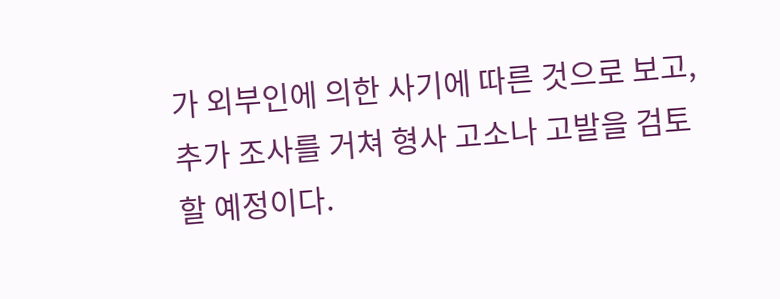가 외부인에 의한 사기에 따른 것으로 보고, 추가 조사를 거쳐 형사 고소나 고발을 검토할 예정이다.